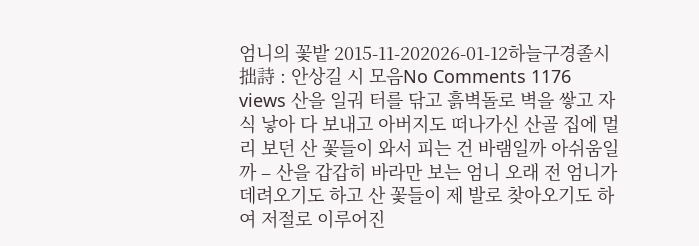엄니의 꽃밭 2015-11-202026-01-12하늘구경졸시拙詩 : 안상길 시 모음No Comments 1176 views 산을 일궈 터를 닦고 흙벽돌로 벽을 쌓고 자식 낳아 다 보내고 아버지도 떠나가신 산골 집에 멀리 보던 산 꽃들이 와서 피는 건 바램일까 아쉬움일까 – 산을 갑갑히 바라만 보는 엄니 오래 전 엄니가 데려오기도 하고 산 꽃들이 제 발로 찾아오기도 하여 저절로 이루어진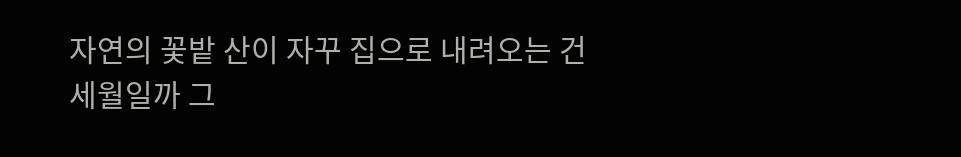자연의 꽃밭 산이 자꾸 집으로 내려오는 건 세월일까 그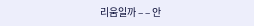리움일까 – – 안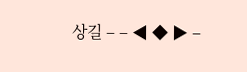상길 – – ◀ ◆ ▶ –